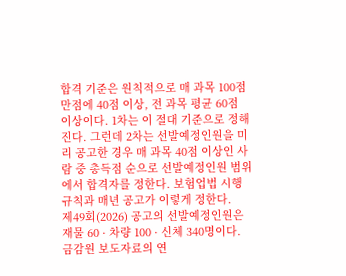합격 기준은 원칙적으로 매 과목 100점 만점에 40점 이상, 전 과목 평균 60점 이상이다. 1차는 이 절대 기준으로 정해진다. 그런데 2차는 선발예정인원을 미리 공고한 경우 매 과목 40점 이상인 사람 중 총득점 순으로 선발예정인원 범위에서 합격자를 정한다. 보험업법 시행규칙과 매년 공고가 이렇게 정한다.
제49회(2026) 공고의 선발예정인원은 재물 60 · 차량 100 · 신체 340명이다. 금감원 보도자료의 연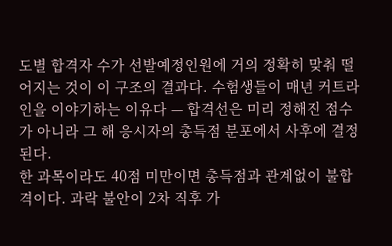도별 합격자 수가 선발예정인원에 거의 정확히 맞춰 떨어지는 것이 이 구조의 결과다. 수험생들이 매년 커트라인을 이야기하는 이유다 — 합격선은 미리 정해진 점수가 아니라 그 해 응시자의 총득점 분포에서 사후에 결정된다.
한 과목이라도 40점 미만이면 총득점과 관계없이 불합격이다. 과락 불안이 2차 직후 가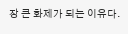장 큰 화제가 되는 이유다.